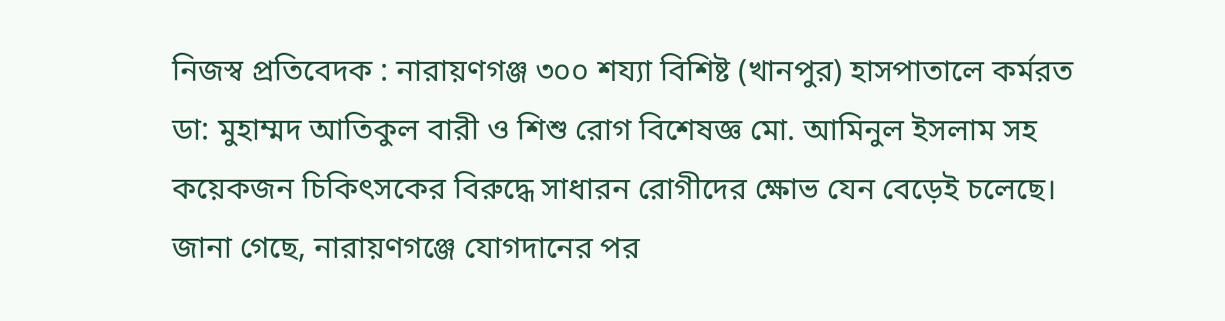নিজস্ব প্রতিবেদক : নারায়ণগঞ্জ ৩০০ শয্যা বিশিষ্ট (খানপুর) হাসপাতালে কর্মরত ডা: মুহাম্মদ আতিকুল বারী ও শিশু রোগ বিশেষজ্ঞ মো. আমিনুল ইসলাম সহ কয়েকজন চিকিৎসকের বিরুদ্ধে সাধারন রোগীদের ক্ষোভ যেন বেড়েই চলেছে।
জানা গেছে, নারায়ণগঞ্জে যোগদানের পর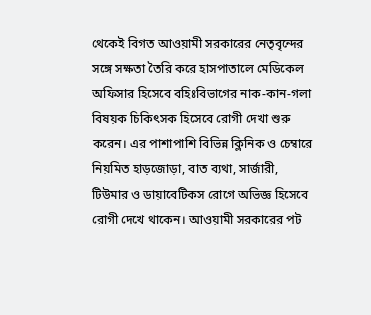থেকেই বিগত আওয়ামী সরকারের নেতৃবৃন্দের সঙ্গে সক্ষতা তৈরি করে হাসপাতালে মেডিকেল অফিসার হিসেবে বহিঃবিভাগের নাক-কান-গলা বিষয়ক চিকিৎসক হিসেবে রোগী দেখা শুরু করেন। এর পাশাপাশি বিভিন্ন ক্লিনিক ও চেম্বারে নিয়মিত হাড়জোড়া, বাত ব্যথা, সার্জারী, টিউমার ও ডায়াবেটিকস রোগে অভিজ্ঞ হিসেবে রোগী দেখে থাকেন। আওয়ামী সরকারের পট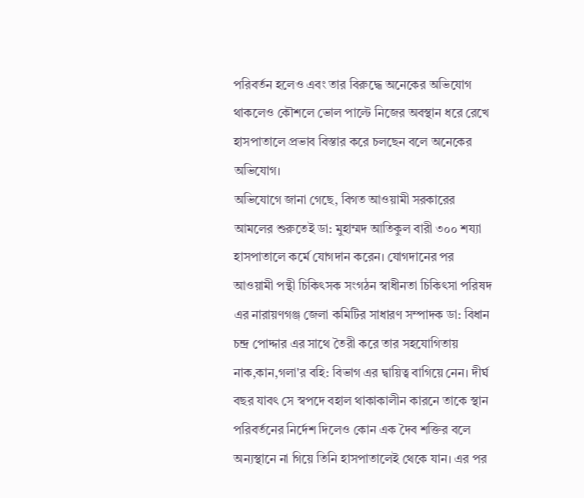পরিবর্তন হলেও এবং তার বিরুদ্ধে অনেকের অভিযোগ থাকলেও কৌশলে ভোল পাল্টে নিজের অবস্থান ধরে রেখে হাসপাতালে প্রভাব বিস্তার করে চলছেন বলে অনেকের অভিযোগ।
অভিযোগে জানা গেছে, বিগত আওয়ামী সরকারের আমলের শুরুতেই ডা: মুহাম্মদ আতিকুল বারী ৩০০ শয্যা হাসপাতালে কর্মে যোগদান করেন। যোগদানের পর আওয়ামী পন্থী চিকিৎসক সংগঠন স্বাধীনতা চিকিৎসা পরিষদ এর নারায়ণগঞ্জ জেলা কমিটির সাধারণ সম্পাদক ডা: বিধান চন্দ্র পোদ্দার এর সাথে তৈরী করে তার সহযোগিতায় নাক,কান,গলা'র বহি: বিভাগ এর দ্বায়িত্ব বাগিয়ে নেন। দীর্ঘ বছর যাবৎ সে স্বপদে বহাল থাকাকালীন কারনে তাকে স্থান পরিবর্তনের নির্দেশ দিলেও কোন এক দৈব শক্তির বলে অন্যস্থানে না গিয়ে তিনি হাসপাতালেই থেকে যান। এর পর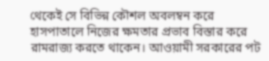থেকেই সে বিভিন্ন কৌশল অবলম্বন করে হাসপাতালে নিজের ক্ষমতার প্রভাব বিস্তার করে রামরাজ্য করতে থাকেন। আওয়ামী সরকারের পট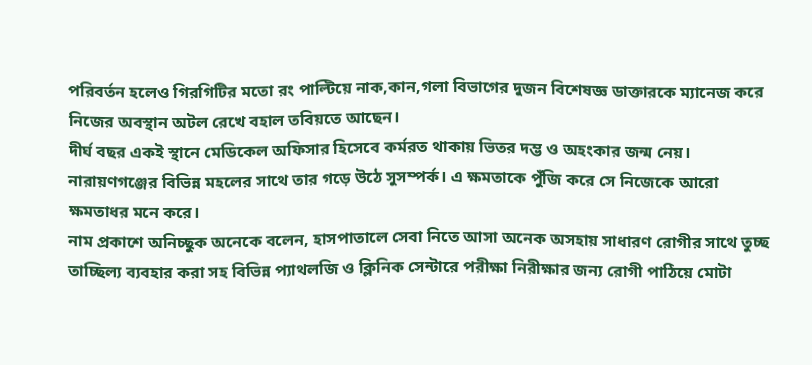পরিবর্তন হলেও গিরগিটির মতো রং পাল্টিয়ে নাক,কান,গলা বিভাগের দুজন বিশেষজ্ঞ ডাক্তারকে ম্যানেজ করে নিজের অবস্থান অটল রেখে বহাল তবিয়তে আছেন।
দীর্ঘ বছর একই স্থানে মেডিকেল অফিসার হিসেবে কর্মরত থাকায় ভিতর দম্ভ ও অহংকার জন্ম নেয়। নারায়ণগঞ্জের বিভিন্ন মহলের সাথে তার গড়ে উঠে সুসম্পর্ক। এ ক্ষমতাকে পুঁজি করে সে নিজেকে আরো ক্ষমতাধর মনে করে।
নাম প্রকাশে অনিচ্ছুক অনেকে বলেন, হাসপাতালে সেবা নিতে আসা অনেক অসহায় সাধারণ রোগীর সাথে তুচ্ছ তাচ্ছিল্য ব্যবহার করা সহ বিভিন্ন প্যাথলজি ও ক্লিনিক সেন্টারে পরীক্ষা নিরীক্ষার জন্য রোগী পাঠিয়ে মোটা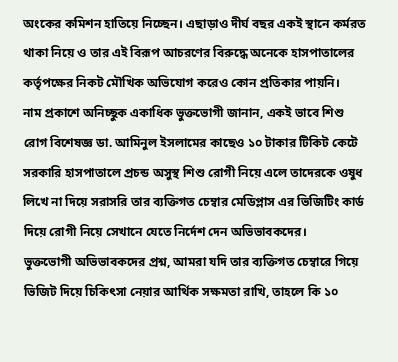অংকের কমিশন হাতিয়ে নিচ্ছেন। এছাড়াও দীর্ঘ বছর একই স্থানে কর্মরত থাকা নিয়ে ও তার এই বিরূপ আচরণের বিরুদ্ধে অনেকে হাসপাতালের কর্তৃপক্ষের নিকট মৌখিক অভিযোগ করেও কোন প্রতিকার পায়নি।
নাম প্রকাশে অনিচ্ছুক একাধিক ভুক্তভোগী জানান, একই ভাবে শিশু রোগ বিশেষজ্ঞ ডা. আমিনুল ইসলামের কাছেও ১০ টাকার টিকিট কেটে সরকারি হাসপাতালে প্রচন্ড অসুস্থ শিশু রোগী নিয়ে এলে তাদেরকে ওষুধ লিখে না দিয়ে সরাসরি তার ব্যক্তিগত চেম্বার মেডিপ্লাস এর ভিজিটিং কার্ড দিয়ে রোগী নিয়ে সেখানে যেতে নির্দেশ দেন অভিভাবকদের।
ভুক্তভোগী অভিভাবকদের প্রশ্ন, আমরা যদি তার ব্যক্তিগত চেম্বারে গিয়ে ভিজিট দিয়ে চিকিৎসা নেয়ার আর্থিক সক্ষমতা রাখি, তাহলে কি ১০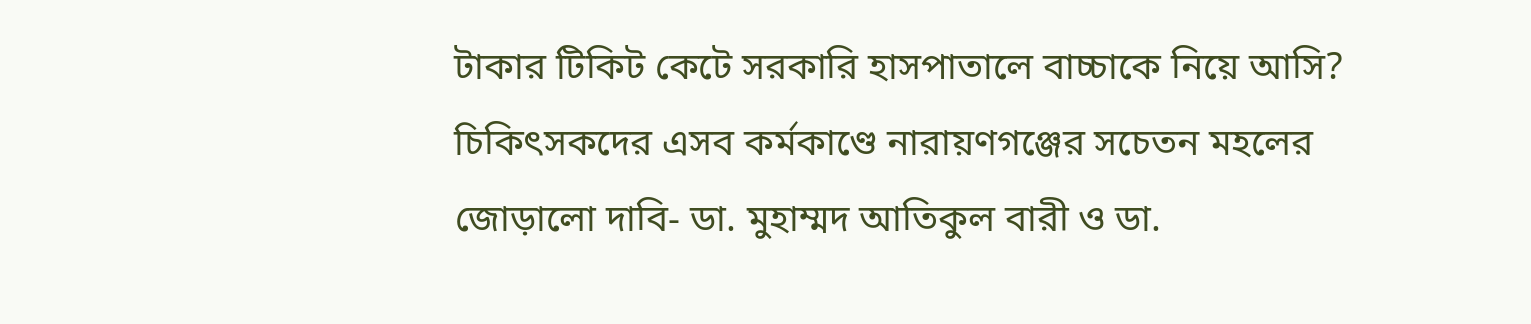টাকার টিকিট কেটে সরকারি হাসপাতালে বাচ্চাকে নিয়ে আসি?
চিকিৎসকদের এসব কর্মকাণ্ডে নারায়ণগঞ্জের সচেতন মহলের জোড়ালো দাবি- ডা. মুহাম্মদ আতিকুল বারী ও ডা.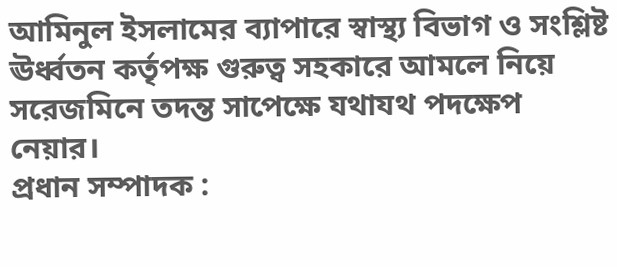আমিনুল ইসলামের ব্যাপারে স্বাস্থ্য বিভাগ ও সংশ্লিষ্ট ঊর্ধ্বতন কর্তৃপক্ষ গুরুত্ব সহকারে আমলে নিয়ে সরেজমিনে তদন্ত সাপেক্ষে যথাযথ পদক্ষেপ নেয়ার।
প্রধান সম্পাদক :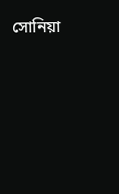সোনিয়া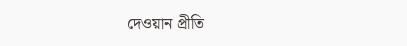দেওয়ান প্রীতি